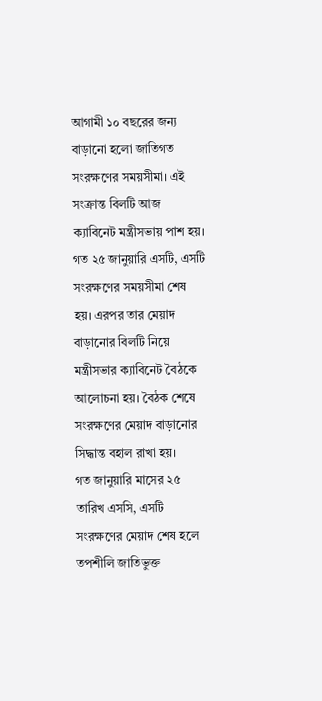আগামী ১০ বছরের জন্য বাড়ানো হলো জাতিগত সংরক্ষণের সময়সীমা। এই সংক্রান্ত বিলটি আজ ক্যাবিনেট মন্ত্রীসভায় পাশ হয়। গত ২৫ জানুয়ারি এসটি, এসটি সংরক্ষণের সময়সীমা শেষ হয়। এরপর তার মেয়াদ বাড়ানোর বিলটি নিয়ে মন্ত্রীসভার ক্যাবিনেট বৈঠকে আলোচনা হয়। বৈঠক শেষে সংরক্ষণের মেয়াদ বাড়ানোর সিদ্ধান্ত বহাল রাখা হয়।
গত জানুয়ারি মাসের ২৫ তারিখ এসসি, এসটি সংরক্ষণের মেয়াদ শেষ হলে তপশীলি জাতিভুক্ত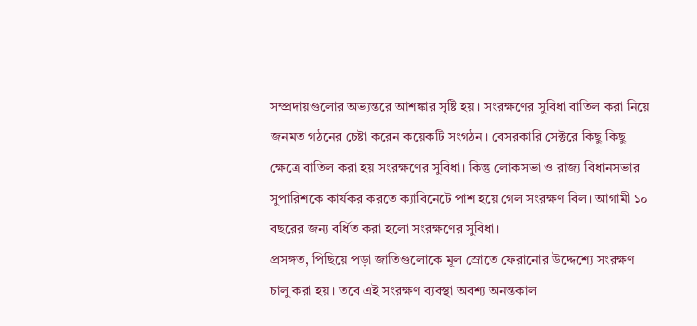সম্প্রদায়গুলোর অভ্যন্তরে আশঙ্কার সৃষ্টি হয়। সংরক্ষণের সুবিধা বাতিল করা নিয়ে জনমত গঠনের চেষ্টা করেন কয়েকটি সংগঠন। বেসরকারি সেক্টরে কিছু কিছু ক্ষেত্রে বাতিল করা হয় সংরক্ষণের সুবিধা। কিন্তু লোকসভা ও রাজ্য বিধানসভার সুপারিশকে কার্যকর করতে ক্যাবিনেটে পাশ হয়ে গেল সংরক্ষণ বিল। আগামী ১০ বছরের জন্য বর্ধিত করা হলো সংরক্ষণের সুবিধা।
প্রসঙ্গত, পিছিয়ে পড়া জাতিগুলোকে মূল স্রোতে ফেরানোর উদ্দেশ্যে সংরক্ষণ চালু করা হয়। তবে এই সংরক্ষণ ব্যবস্থা অবশ্য অনন্তকাল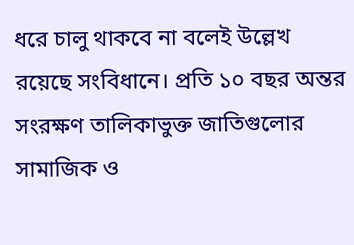ধরে চালু থাকবে না বলেই উল্লেখ রয়েছে সংবিধানে। প্রতি ১০ বছর অন্তর সংরক্ষণ তালিকাভুক্ত জাতিগুলোর সামাজিক ও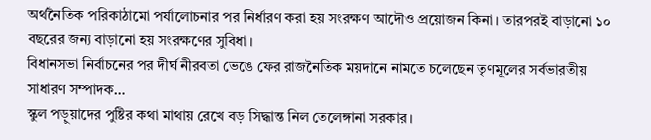অর্থনৈতিক পরিকাঠামো পর্যালোচনার পর নির্ধারণ করা হয় সংরক্ষণ আদৌও প্রয়োজন কিনা। তারপরই বাড়ানো ১০ বছরের জন্য বাড়ানো হয় সংরক্ষণের সুবিধা।
বিধানসভা নির্বাচনের পর দীর্ঘ নীরবতা ভেঙে ফের রাজনৈতিক ময়দানে নামতে চলেছেন তৃণমূলের সর্বভারতীয় সাধারণ সম্পাদক…
স্কুল পড়ুয়াদের পুষ্টির কথা মাথায় রেখে বড় সিদ্ধান্ত নিল তেলেঙ্গানা সরকার।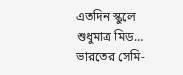এতদিন স্কুলে শুধুমাত্র মিড…
ভারতের সেমি-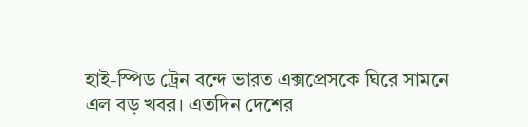হাই-স্পিড ট্রেন বন্দে ভারত এক্সপ্রেসকে ঘিরে সামনে এল বড় খবর। এতদিন দেশের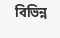বিভিন্ন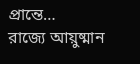প্রান্তে…
রাজ্যে আয়ুষ্মান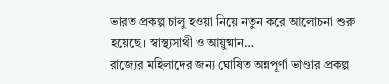ভারত প্রকল্প চালু হওয়া নিয়ে নতুন করে আলোচনা শুরু হয়েছে। স্বাস্থ্যসাথী ও আয়ুষ্মান…
রাজ্যের মহিলাদের জন্য ঘোষিত অন্নপূর্ণা ভাণ্ডার প্রকল্প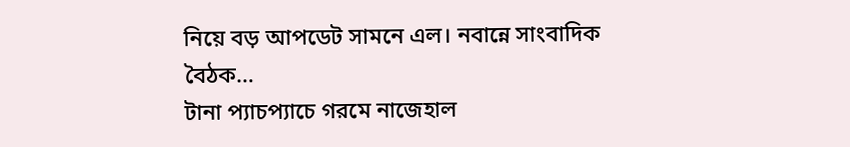নিয়ে বড় আপডেট সামনে এল। নবান্নে সাংবাদিক বৈঠক…
টানা প্যাচপ্যাচে গরমে নাজেহাল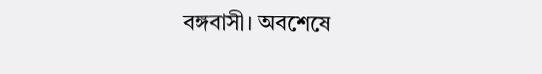বঙ্গবাসী। অবশেষে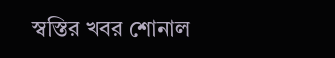স্বস্তির খবর শোনাল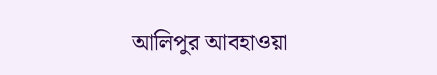আলিপুর আবহাওয়া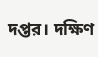দপ্তর। দক্ষিণ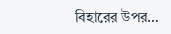বিহারের উপর…